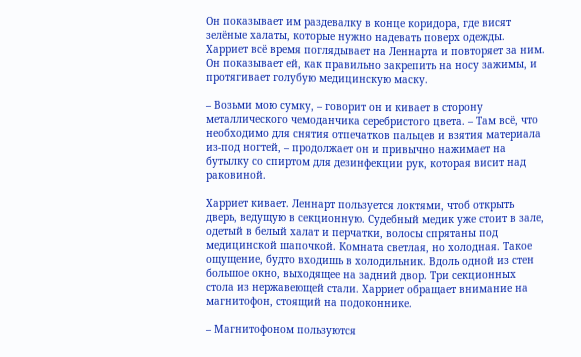Он показывает им раздевалку в конце коридора, где висят зелёные халаты, которые нужно надевать поверх одежды. Харриет всё время поглядывает на Леннарта и повторяет за ним. Он показывает ей, как правильно закрепить на носу зажимы, и протягивает голубую медицинскую маску.

– Возьми мою сумку, – говорит он и кивает в сторону металлического чемоданчика серебристого цвета. – Там всё, что необходимо для снятия отпечатков пальцев и взятия материала из-под ногтей, – продолжает он и привычно нажимает на бутылку со спиртом для дезинфекции рук, которая висит над раковиной.

Харриет кивает. Леннарт пользуется локтями, чтоб открыть дверь, ведущую в секционную. Судебный медик уже стоит в зале, одетый в белый халат и перчатки, волосы спрятаны под медицинской шапочкой. Комната светлая, но холодная. Такое ощущение, будто входишь в холодильник. Вдоль одной из стен большое окно, выходящее на задний двор. Три секционных стола из нержавеющей стали. Харриет обращает внимание на магнитофон, стоящий на подоконнике.

– Магнитофоном пользуются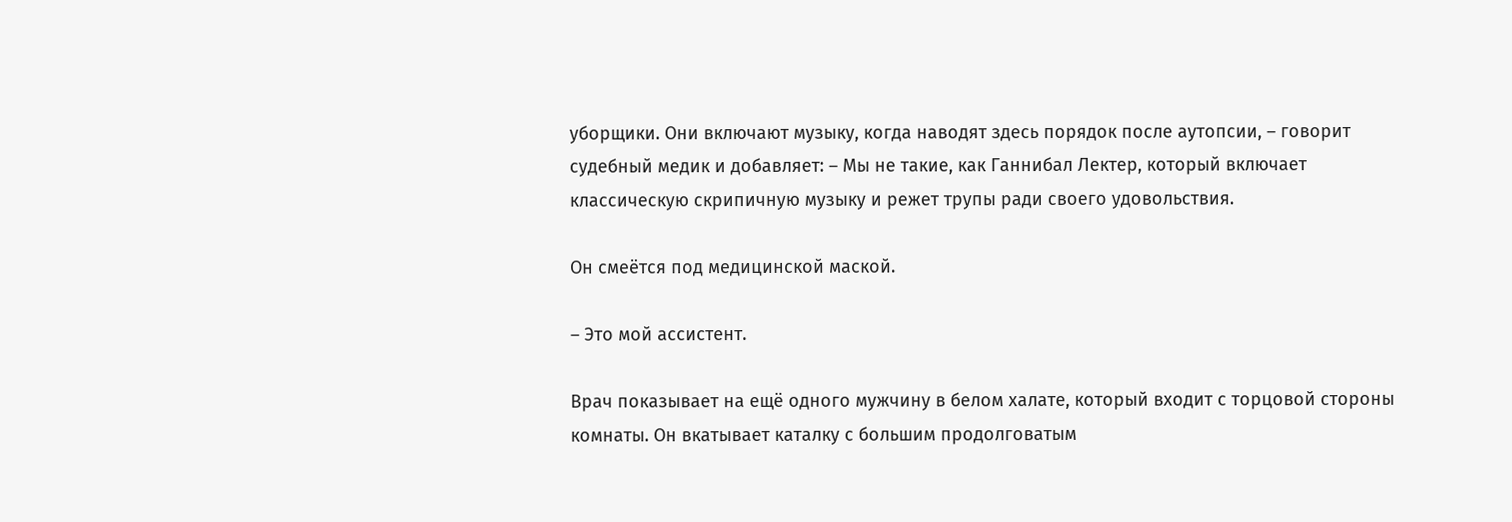уборщики. Они включают музыку, когда наводят здесь порядок после аутопсии, – говорит судебный медик и добавляет: – Мы не такие, как Ганнибал Лектер, который включает классическую скрипичную музыку и режет трупы ради своего удовольствия.

Он смеётся под медицинской маской.

– Это мой ассистент.

Врач показывает на ещё одного мужчину в белом халате, который входит с торцовой стороны комнаты. Он вкатывает каталку с большим продолговатым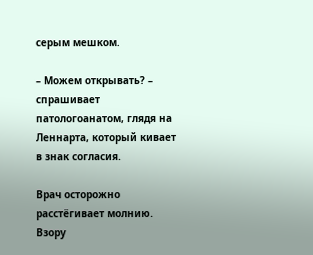серым мешком.

– Можем открывать? – спрашивает патологоанатом, глядя на Леннарта, который кивает в знак согласия.

Врач осторожно расстёгивает молнию. Взору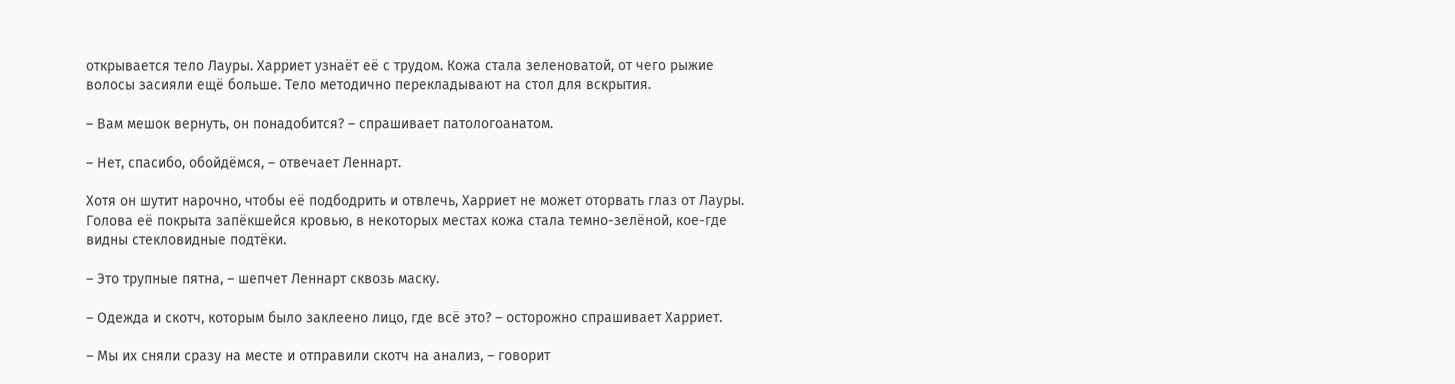открывается тело Лауры. Харриет узнаёт её с трудом. Кожа стала зеленоватой, от чего рыжие волосы засияли ещё больше. Тело методично перекладывают на стол для вскрытия.

– Вам мешок вернуть, он понадобится? – спрашивает патологоанатом.

– Нет, спасибо, обойдёмся, – отвечает Леннарт.

Хотя он шутит нарочно, чтобы её подбодрить и отвлечь, Харриет не может оторвать глаз от Лауры. Голова её покрыта запёкшейся кровью, в некоторых местах кожа стала темно-зелёной, кое-где видны стекловидные подтёки.

– Это трупные пятна, – шепчет Леннарт сквозь маску.

– Одежда и скотч, которым было заклеено лицо, где всё это? – осторожно спрашивает Харриет.

– Мы их сняли сразу на месте и отправили скотч на анализ, – говорит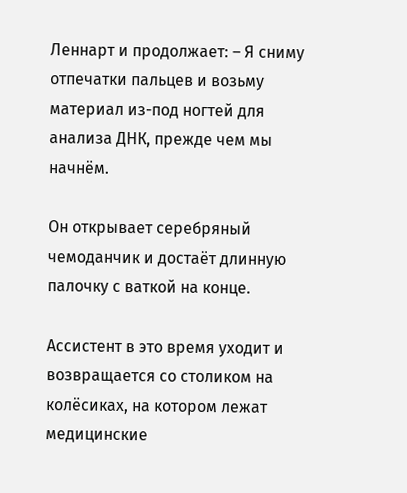Леннарт и продолжает: – Я сниму отпечатки пальцев и возьму материал из-под ногтей для анализа ДНК, прежде чем мы начнём.

Он открывает серебряный чемоданчик и достаёт длинную палочку с ваткой на конце.

Ассистент в это время уходит и возвращается со столиком на колёсиках, на котором лежат медицинские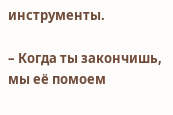инструменты.

– Когда ты закончишь, мы её помоем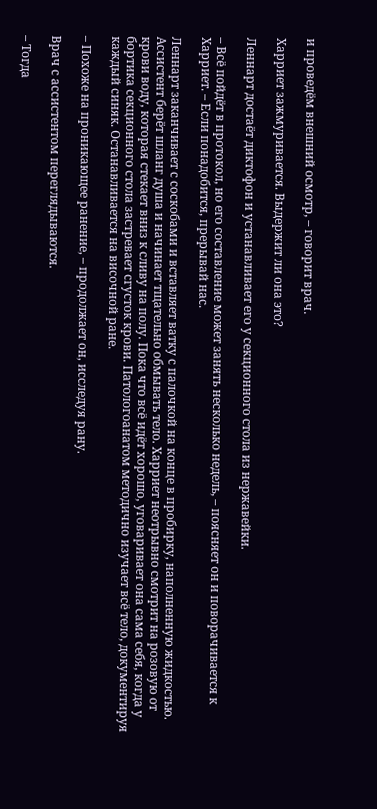и проведём внешний осмотр, – говорит врач.

Харриет зажмуривается. Выдержит ли она это?

Леннарт достаёт диктофон и устанавливает его у секционного стола из нержавейки.

– Всё пойдёт в протокол, но его составление может занять несколько недель, – поясняет он и поворачивается к Харриет. – Если понадобится, прерывай нас.

Леннарт заканчивает с соскобами и вставляет ватку с палочкой на конце в пробирку, наполненную жидкостью. Ассистент берёт шланг душа и начинает тщательно обмывать тело. Харриет неотрывно смотрит на розовую от крови воду, которая стекает вниз к сливу на полу. Пока что всё идёт хорошо, уговаривает она сама себя, когда у бортика секционного стола застревает сгусток крови. Патологоанатом методично изучает всё тело, документируя каждый синяк. Останавливается на височной ране.

– Похоже на проникающее ранение, – продолжает он, исследуя рану.

Врач с ассистентом переглядываются.

– Тогда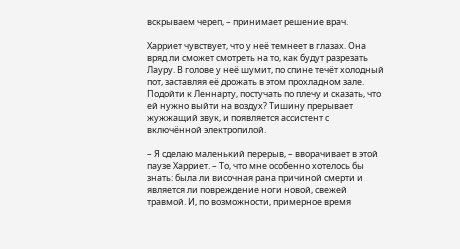вскрываем череп, – принимает решение врач.

Харриет чувствует, что у неё темнеет в глазах. Она вряд ли сможет смотреть на то, как будут разрезать Лауру. В голове у неё шумит, по спине течёт холодный пот, заставляя её дрожать в этом прохладном зале. Подойти к Леннарту, постучать по плечу и сказать, что ей нужно выйти на воздух? Тишину прерывает жужжащий звук, и появляется ассистент с включённой электропилой.

– Я сделаю маленький перерыв, – вворачивает в этой паузе Харриет. – То, что мне особенно хотелось бы знать: была ли височная рана причиной смерти и является ли повреждение ноги новой, свежей травмой. И, по возможности, примерное время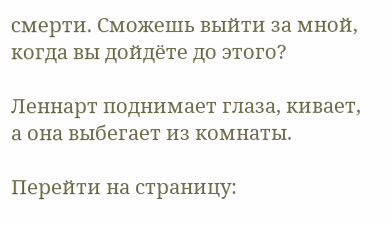смерти. Сможешь выйти за мной, когда вы дойдёте до этого?

Леннарт поднимает глаза, кивает, а она выбегает из комнаты.

Перейти на страницу: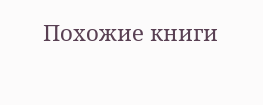Похожие книги